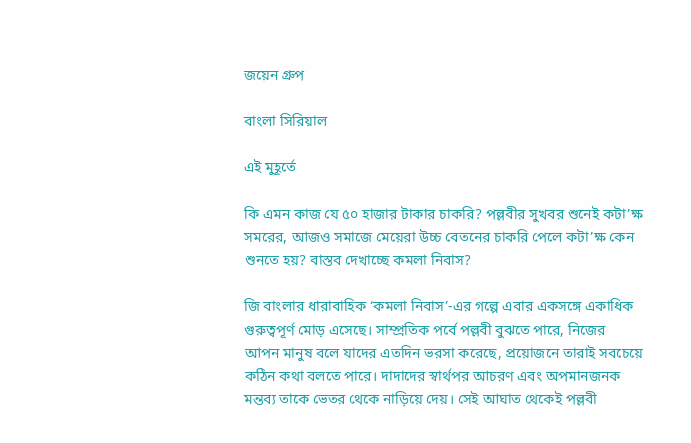জয়েন গ্রুপ

বাংলা সিরিয়াল

এই মুহূর্তে

কি এমন কাজ যে ৫০ হাজার টাকার চাকরি? পল্লবীর সুখবর শুনেই কটা’ক্ষ সমরের, আজও সমাজে মেয়েরা উচ্চ বেতনের চাকরি পেলে কটা’ক্ষ কেন শুনতে হয়? বাস্তব দেখাচ্ছে কমলা নিবাস?

জি বাংলার ধারাবাহিক ‘কমলা নিবাস’-এর গল্পে এবার একসঙ্গে একাধিক গুরুত্বপূর্ণ মোড় এসেছে। সাম্প্রতিক পর্বে পল্লবী বুঝতে পারে, নিজের আপন মানুষ বলে যাদের এতদিন ভরসা করেছে, প্রয়োজনে তারাই সবচেয়ে কঠিন কথা বলতে পারে। দাদাদের স্বার্থপর আচরণ এবং অপমানজনক মন্তব্য তাকে ভেতর থেকে নাড়িয়ে দেয়। সেই আঘাত থেকেই পল্লবী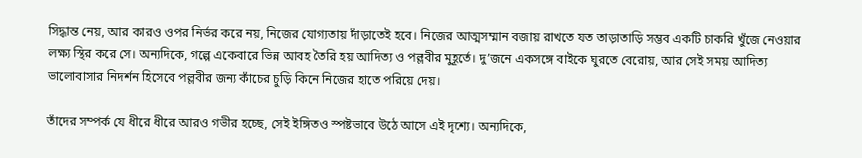সিদ্ধান্ত নেয়, আর কারও ওপর নির্ভর করে নয়, নিজের যোগ্যতায় দাঁড়াতেই হবে। নিজের আত্মসম্মান বজায় রাখতে যত তাড়াতাড়ি সম্ভব একটি চাকরি খুঁজে নেওয়ার লক্ষ্য স্থির করে সে। অন্যদিকে, গল্পে একেবারে ভিন্ন আবহ তৈরি হয় আদিত্য ও পল্লবীর মুহূর্তে। দু’জনে একসঙ্গে বাইকে ঘুরতে বেরোয়, আর সেই সময় আদিত্য ভালোবাসার নিদর্শন হিসেবে পল্লবীর জন্য কাঁচের চুড়ি কিনে নিজের হাতে পরিয়ে দেয়।

তাঁদের সম্পর্ক যে ধীরে ধীরে আরও গভীর হচ্ছে, সেই ইঙ্গিতও স্পষ্টভাবে উঠে আসে এই দৃশ্যে। অন্যদিকে,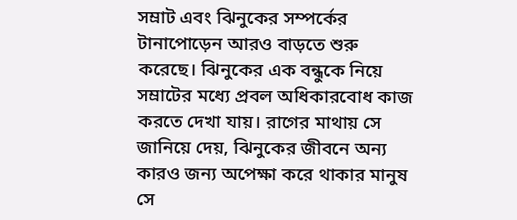সম্রাট এবং ঝিনুকের সম্পর্কের টানাপোড়েন আরও বাড়তে শুরু করেছে। ঝিনুকের এক বন্ধুকে নিয়ে সম্রাটের মধ্যে প্রবল অধিকারবোধ কাজ করতে দেখা যায়। রাগের মাথায় সে জানিয়ে দেয়, ঝিনুকের জীবনে অন্য কারও জন্য অপেক্ষা করে থাকার মানুষ সে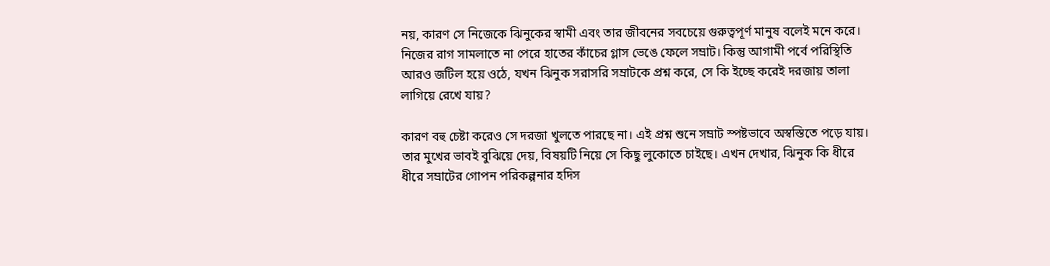নয়, কারণ সে নিজেকে ঝিনুকের স্বামী এবং তার জীবনের সবচেয়ে গুরুত্বপূর্ণ মানুষ বলেই মনে করে। নিজের রাগ সামলাতে না পেরে হাতের কাঁচের গ্লাস ভেঙে ফেলে সম্রাট। কিন্তু আগামী পর্বে পরিস্থিতি আরও জটিল হয়ে ওঠে, যখন ঝিনুক সরাসরি সম্রাটকে প্রশ্ন করে, সে কি ইচ্ছে করেই দরজায় তালা লাগিয়ে রেখে যায়?

কারণ বহু চেষ্টা করেও সে দরজা খুলতে পারছে না। এই প্রশ্ন শুনে সম্রাট স্পষ্টভাবে অস্বস্তিতে পড়ে যায়। তার মুখের ভাবই বুঝিয়ে দেয়, বিষয়টি নিয়ে সে কিছু লুকোতে চাইছে। এখন দেখার, ঝিনুক কি ধীরে ধীরে সম্রাটের গোপন পরিকল্পনার হদিস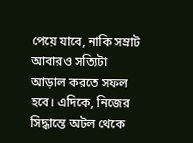পেয়ে যাবে, নাকি সম্রাট আবারও সত্যিটা আড়াল করতে সফল হবে। এদিকে, নিজের সিদ্ধান্তে অটল থেকে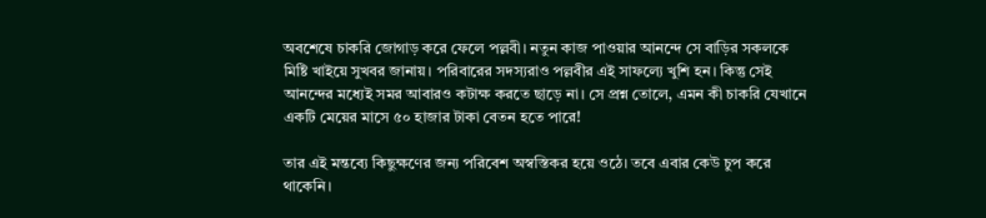অবশেষে চাকরি জোগাড় করে ফেলে পল্লবী। নতুন কাজ পাওয়ার আনন্দে সে বাড়ির সকলকে মিষ্টি খাইয়ে সুখবর জানায়। পরিবারের সদস্যরাও পল্লবীর এই সাফল্যে খুশি হন। কিন্তু সেই আনন্দের মধ্যেই সমর আবারও কটাক্ষ করতে ছাড়ে না। সে প্রশ্ন তোলে, এমন কী চাকরি যেখানে একটি মেয়ের মাসে ৫০ হাজার টাকা বেতন হতে পারে!

তার এই মন্তব্যে কিছুক্ষণের জন্য পরিবেশ অস্বস্তিকর হয়ে ওঠে। তবে এবার কেউ চুপ করে থাকেনি।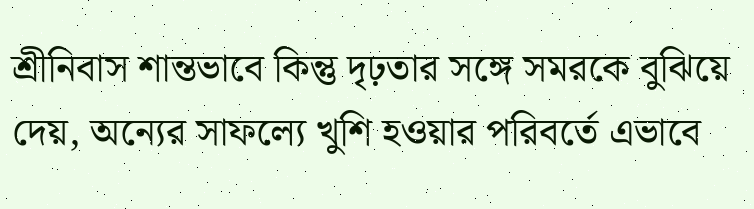শ্রীনিবাস শান্তভাবে কিন্তু দৃঢ়তার সঙ্গে সমরকে বুঝিয়ে দেয়, অন্যের সাফল্যে খুশি হওয়ার পরিবর্তে এভাবে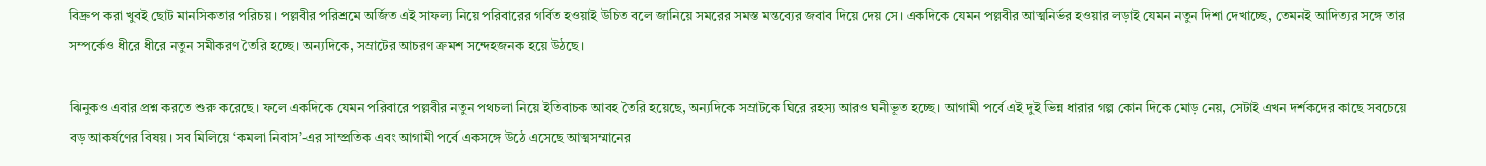বিদ্রুপ করা খুবই ছোট মানসিকতার পরিচয়। পল্লবীর পরিশ্রমে অর্জিত এই সাফল্য নিয়ে পরিবারের গর্বিত হওয়াই উচিত বলে জানিয়ে সমরের সমস্ত মন্তব্যের জবাব দিয়ে দেয় সে। একদিকে যেমন পল্লবীর আত্মনির্ভর হওয়ার লড়াই যেমন নতুন দিশা দেখাচ্ছে, তেমনই আদিত্যর সঙ্গে তার সম্পর্কেও ধীরে ধীরে নতুন সমীকরণ তৈরি হচ্ছে। অন্যদিকে, সম্রাটের আচরণ ক্রমশ সন্দেহজনক হয়ে উঠছে।

ঝিনুকও এবার প্রশ্ন করতে শুরু করেছে। ফলে একদিকে যেমন পরিবারে পল্লবীর নতুন পথচলা নিয়ে ইতিবাচক আবহ তৈরি হয়েছে, অন্যদিকে সম্রাটকে ঘিরে রহস্য আরও ঘনীভূত হচ্ছে। আগামী পর্বে এই দুই ভিন্ন ধারার গল্প কোন দিকে মোড় নেয়, সেটাই এখন দর্শকদের কাছে সবচেয়ে বড় আকর্ষণের বিষয়। সব মিলিয়ে ‘কমলা নিবাস’-এর সাম্প্রতিক এবং আগামী পর্বে একসঙ্গে উঠে এসেছে আত্মসম্মানের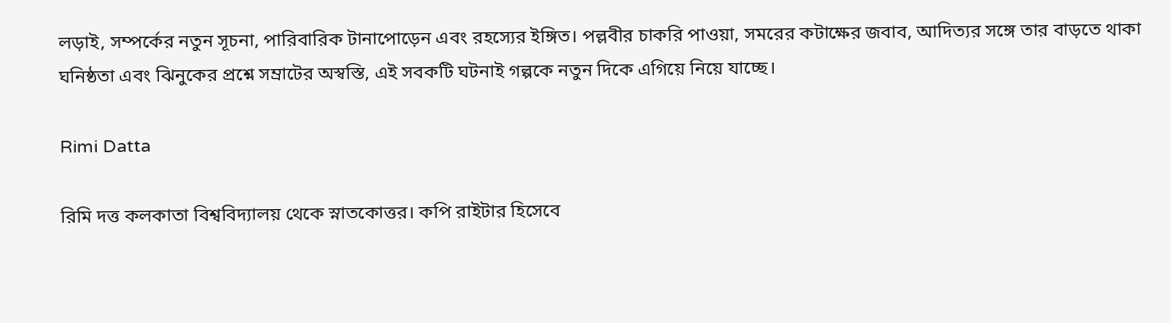লড়াই, সম্পর্কের নতুন সূচনা, পারিবারিক টানাপোড়েন এবং রহস্যের ইঙ্গিত। পল্লবীর চাকরি পাওয়া, সমরের কটাক্ষের জবাব, আদিত্যর সঙ্গে তার বাড়তে থাকা ঘনিষ্ঠতা এবং ঝিনুকের প্রশ্নে সম্রাটের অস্বস্তি, এই সবকটি ঘটনাই গল্পকে নতুন দিকে এগিয়ে নিয়ে যাচ্ছে।

Rimi Datta

রিমি দত্ত কলকাতা বিশ্ববিদ্যালয় থেকে স্নাতকোত্তর। কপি রাইটার হিসেবে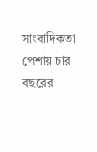সাংবাদিকতা পেশায় চার বছরের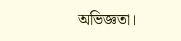অভিজ্ঞতা।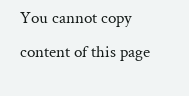You cannot copy content of this page